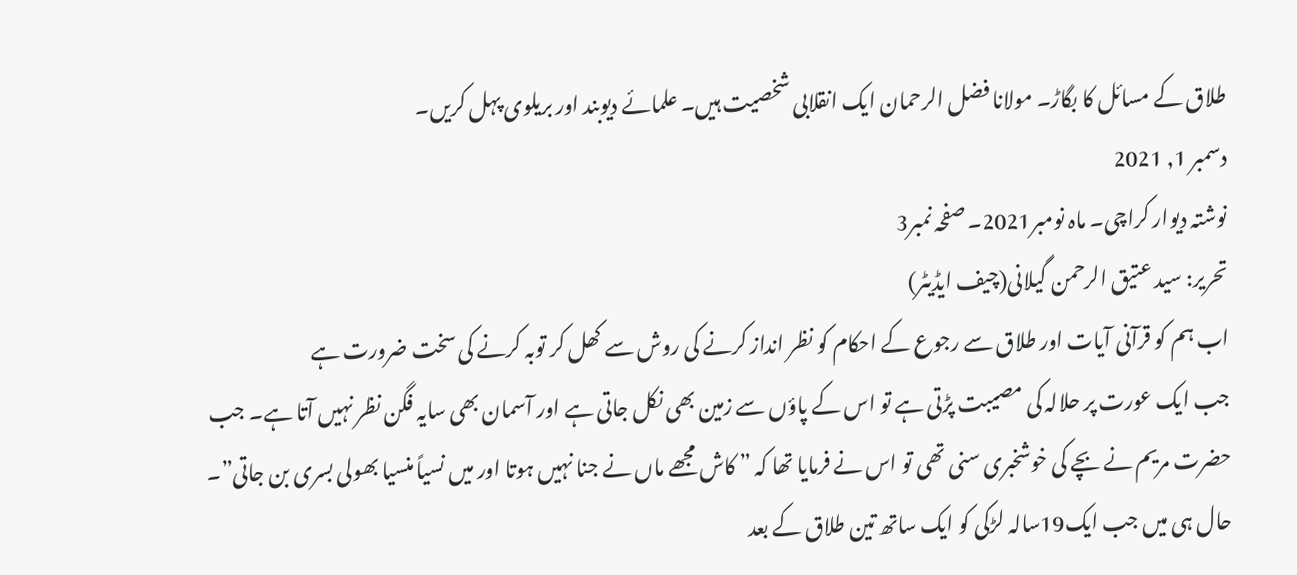طلاق کے مسائل کا بگاڑ۔ مولانا فضل الرحمان ایک انقلابی شخصیت ہیں۔ علمائے دیوبند اور بریلوی پہل کریں۔
دسمبر 1, 2021
نوشتہ دیوار کراچی۔ ماہ نومبر2021۔ صفحہ نمبر3
تحریر: سید عتیق الرحمن گیلانی(چیف ایڈیٹر)
اب ہم کو قرآنی آیات اور طلاق سے رجوع کے احکام کو نظر انداز کرنے کی روش سے کھل کر توبہ کرنے کی سخت ضرورت ہے
جب ایک عورت پر حلالہ کی مصیبت پڑتی ہے تو اس کے پاؤں سے زمین بھی نکل جاتی ہے اور آسمان بھی سایہ فگن نظر نہیں آتا ہے۔ جب حضرت مریم نے بچے کی خوشخبری سنی تھی تو اس نے فرمایا تھا کہ ” کاش مجھے ماں نے جنا نہیں ہوتا اور میں نسیاً منسیا بھولی بسری بن جاتی”۔ حال ہی میں جب ایک19سالہ لڑکی کو ایک ساتھ تین طلاق کے بعد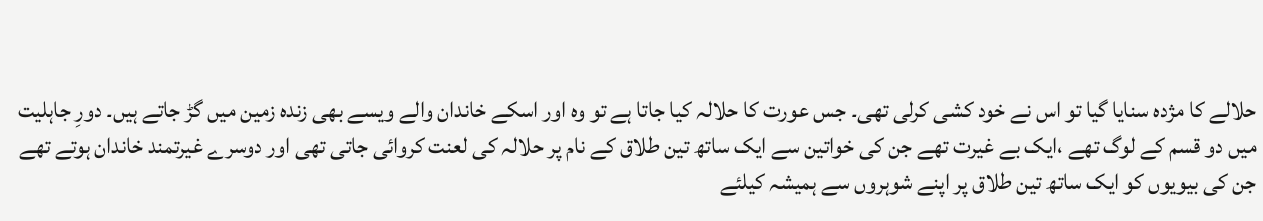حلالے کا مژدہ سنایا گیا تو اس نے خود کشی کرلی تھی۔ جس عورت کا حلالہ کیا جاتا ہے تو وہ اور اسکے خاندان والے ویسے بھی زندہ زمین میں گڑ جاتے ہیں۔ دورِ جاہلیت میں دو قسم کے لوگ تھے ،ایک بے غیرت تھے جن کی خواتین سے ایک ساتھ تین طلاق کے نام پر حلالہ کی لعنت کروائی جاتی تھی اور دوسرے غیرتمند خاندان ہوتے تھے جن کی بیویوں کو ایک ساتھ تین طلاق پر اپنے شوہروں سے ہمیشہ کیلئے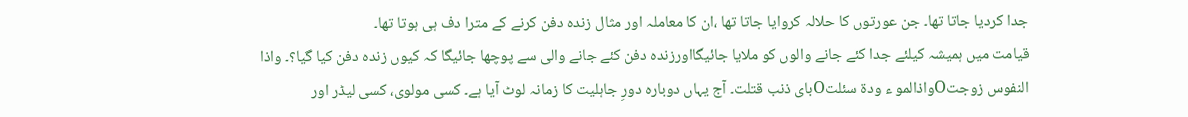جدا کردیا جاتا تھا۔ جن عورتوں کا حلالہ کروایا جاتا تھا ،ان کا معاملہ اور مثال زندہ دفن کرنے کے مترا دف ہی ہوتا تھا۔
قیامت میں ہمیشہ کیلئے جدا کئے جانے والوں کو ملایا جائیگااورزندہ دفن کئے جانے والی سے پوچھا جائیگا کہ کیوں زندہ دفن کیا گیا؟۔ واذا النفوس زوجتOواذالمو ء ودة سئلتOبای ذنب قتلت۔ آج یہاں دوبارہ دورِ جاہلیت کا زمانہ لوٹ آیا ہے۔ کسی مولوی، کسی لیڈر اور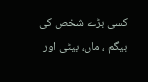کسی بڑے شخص کی بیگم ، ماں، بیٹی اور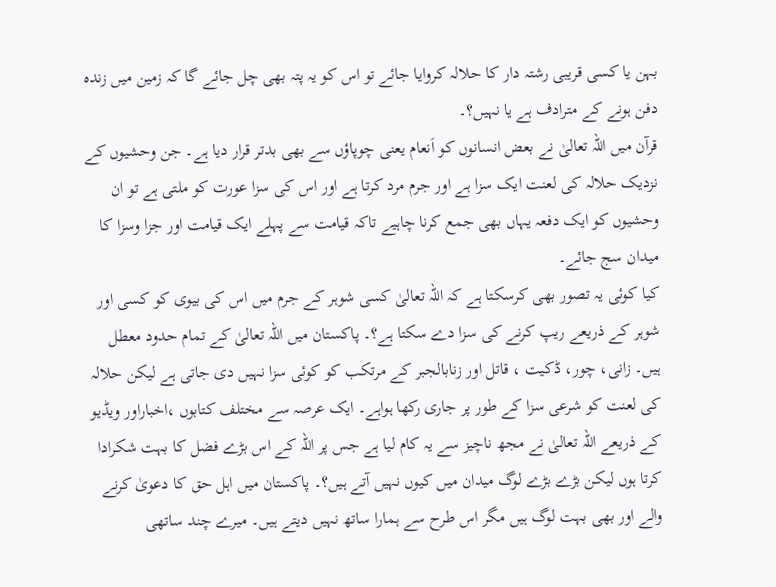بہن یا کسی قریبی رشتہ دار کا حلالہ کروایا جائے تو اس کو یہ پتہ بھی چل جائے گا کہ زمین میں زندہ دفن ہونے کے مترادف ہے یا نہیں؟۔
قرآن میں اللہ تعالیٰ نے بعض انسانوں کو اَنعام یعنی چوپاؤں سے بھی بدتر قرار دیا ہے۔ جن وحشیوں کے نزدیک حلالہ کی لعنت ایک سزا ہے اور جرم مرد کرتا ہے اور اس کی سزا عورت کو ملتی ہے تو ان وحشیوں کو ایک دفعہ یہاں بھی جمع کرنا چاہیے تاکہ قیامت سے پہلے ایک قیامت اور جزا وسزا کا میدان سج جائے۔
کیا کوئی یہ تصور بھی کرسکتا ہے کہ اللہ تعالیٰ کسی شوہر کے جرم میں اس کی بیوی کو کسی اور شوہر کے ذریعے ریپ کرنے کی سزا دے سکتا ہے؟۔ پاکستان میں اللہ تعالیٰ کے تمام حدود معطل ہیں۔ زانی، چور، ڈکیت ، قاتل اور زنابالجبر کے مرتکب کو کوئی سزا نہیں دی جاتی ہے لیکن حلالہ کی لعنت کو شرعی سزا کے طور پر جاری رکھا ہواہے۔ ایک عرصہ سے مختلف کتابوں ،اخباراور ویڈیو کے ذریعے اللہ تعالیٰ نے مجھ ناچیز سے یہ کام لیا ہے جس پر اللہ کے اس بڑے فضل کا بہت شکرادا کرتا ہوں لیکن بڑے بڑے لوگ میدان میں کیوں نہیں آتے ہیں؟۔ پاکستان میں اہل حق کا دعویٰ کرنے والے اور بھی بہت لوگ ہیں مگر اس طرح سے ہمارا ساتھ نہیں دیتے ہیں۔ میرے چند ساتھی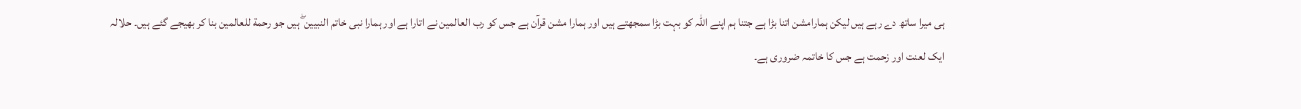ہی میرا ساتھ دے رہے ہیں لیکن ہمارامشن اتنا بڑا ہے جتنا ہم اپنے اللہ کو بہت بڑا سمجھتے ہیں اور ہمارا مشن قرآن ہے جس کو رب العالمین نے اتارا ہے اور ہمارا نبی خاتم النبیین ۖ ہیں جو رحمة للعالمین بنا کر بھیجے گئے ہیں۔ حلالہ ایک لعنت اور زحمت ہے جس کا خاتمہ ضروری ہے۔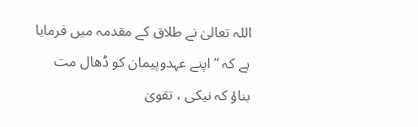اللہ تعالیٰ نے طلاق کے مقدمہ میں فرمایا ہے کہ ” اپنے عہدوپیمان کو ڈھال مت بناؤ کہ نیکی ، تقویٰ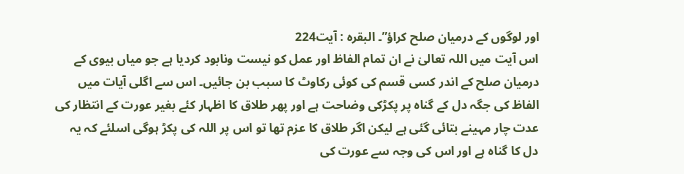اور لوگوں کے درمیان صلح کراؤ”۔ البقرہ : آیت224
اس آیت میں اللہ تعالیٰ نے ان تمام الفاظ اور عمل کو نیست ونابود کردیا ہے جو میاں بیوی کے درمیان صلح کے اندر کسی قسم کی کوئی رکاوٹ کا سبب بن جائیں۔ اس سے اگلی آیات میں الفاظ کی جگہ دل کے گناہ پر پکڑکی وضاحت ہے اور پھر طلاق کا اظہار کئے بغیر عورت کے انتظار کی عدت چار مہینے بتائی گئی ہے لیکن اگر طلاق کا عزم تھا تو اس پر اللہ کی پکڑ ہوگی اسلئے کہ یہ دل کا گناہ ہے اور اس کی وجہ سے عورت کی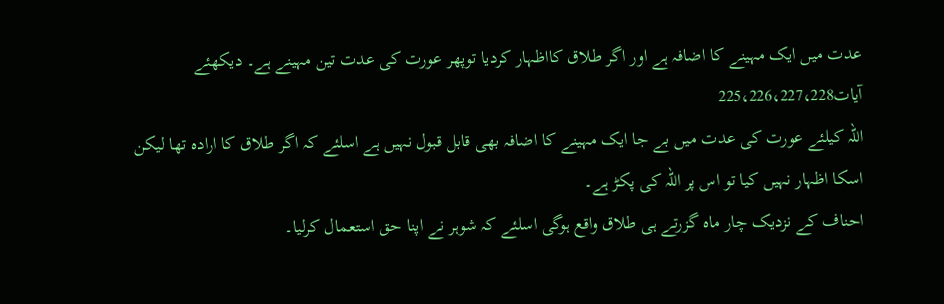عدت میں ایک مہینے کا اضافہ ہے اور اگر طلاق کااظہار کردیا توپھر عورت کی عدت تین مہینے ہے۔ دیکھئے آیات225،226،227،228
اللہ کیلئے عورت کی عدت میں بے جا ایک مہینے کا اضافہ بھی قابل قبول نہیں ہے اسلئے کہ اگر طلاق کا ارادہ تھا لیکن اسکا اظہار نہیں کیا تو اس پر اللہ کی پکڑ ہے۔
احناف کے نزدیک چار ماہ گزرتے ہی طلاق واقع ہوگی اسلئے کہ شوہر نے اپنا حق استعمال کرلیا۔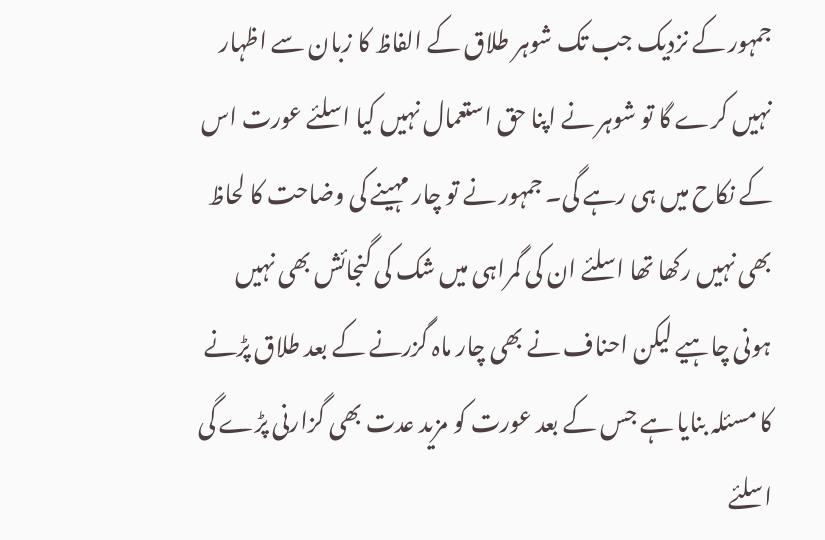جمہور کے نزدیک جب تک شوہر طلاق کے الفاظ کا زبان سے اظہار نہیں کرے گا تو شوہر نے اپنا حق استعمال نہیں کیا اسلئے عورت اس کے نکاح میں ہی رہے گی۔ جمہور نے تو چار مہینے کی وضاحت کا لحاظ بھی نہیں رکھا تھا اسلئے ان کی گمراہی میں شک کی گنجائش بھی نہیں ہونی چاہیے لیکن احناف نے بھی چار ماہ گزرنے کے بعد طلاق پڑنے کا مسئلہ بنایا ہے جس کے بعد عورت کو مزید عدت بھی گزارنی پڑے گی اسلئے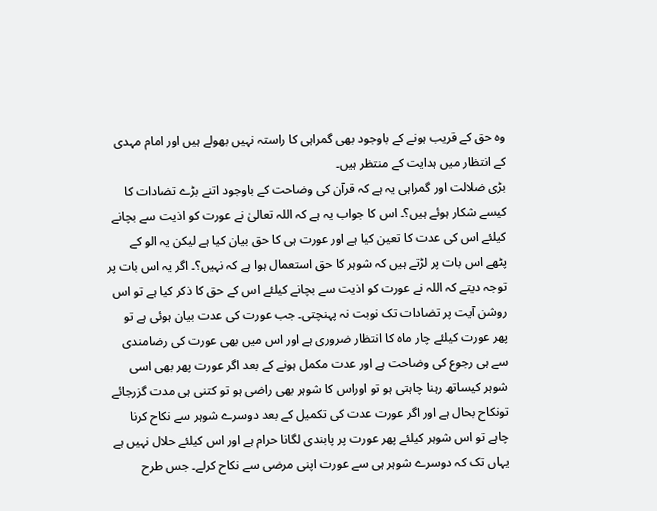وہ حق کے قریب ہونے کے باوجود بھی گمراہی کا راستہ نہیں بھولے ہیں اور امام مہدی کے انتظار میں ہدایت کے منتظر ہیں۔
بڑی ضلالت اور گمراہی یہ ہے کہ قرآن کی وضاحت کے باوجود اتنے بڑے تضادات کا کیسے شکار ہوئے ہیں؟۔ اس کا جواب یہ ہے کہ اللہ تعالیٰ نے عورت کو اذیت سے بچانے کیلئے اس کی عدت کا تعین کیا ہے اور عورت ہی کا حق بیان کیا ہے لیکن یہ الو کے پٹھے اس بات پر لڑتے ہیں کہ شوہر کا حق استعمال ہوا ہے کہ نہیں؟۔ اگر یہ اس بات پر توجہ دیتے کہ اللہ نے عورت کو اذیت سے بچانے کیلئے اس کے حق کا ذکر کیا ہے تو اس روشن آیت پر تضادات تک نوبت نہ پہنچتی۔ جب عورت کی عدت بیان ہوئی ہے تو پھر عورت کیلئے چار ماہ کا انتظار ضروری ہے اور اس میں بھی عورت کی رضامندی سے ہی رجوع کی وضاحت ہے اور عدت مکمل ہونے کے بعد اگر عورت پھر بھی اسی شوہر کیساتھ رہنا چاہتی ہو تو اوراس کا شوہر بھی راضی ہو تو کتنی ہی مدت گزرجائے تونکاح بحال ہے اور اگر عورت عدت کی تکمیل کے بعد دوسرے شوہر سے نکاح کرنا چاہے تو اس شوہر کیلئے پھر عورت پر پابندی لگانا حرام ہے اور اس کیلئے حلال نہیں ہے یہاں تک کہ دوسرے شوہر ہی سے عورت اپنی مرضی سے نکاح کرلے۔ جس طرح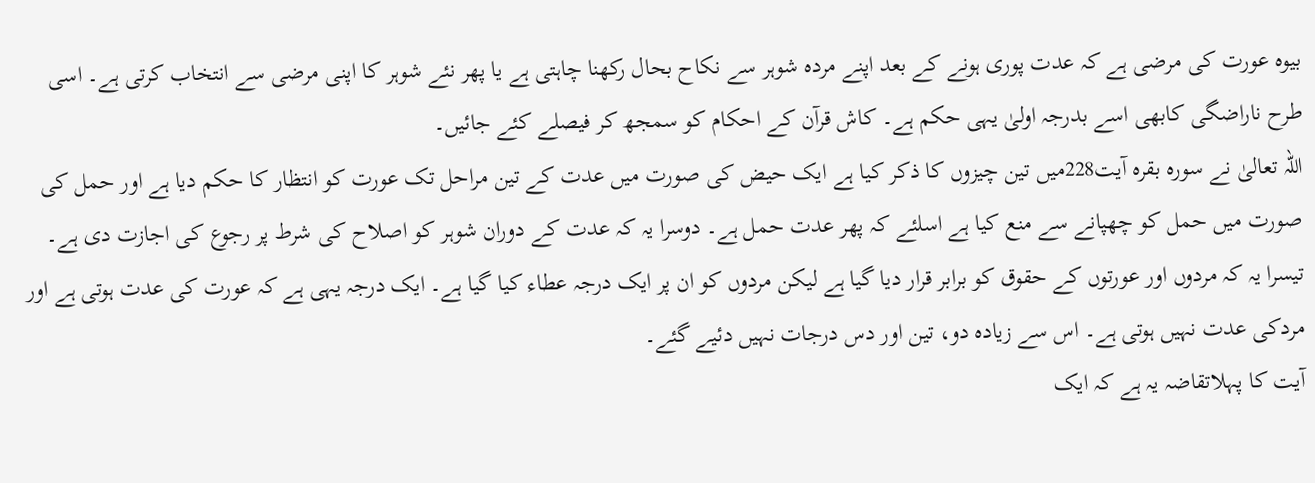بیوہ عورت کی مرضی ہے کہ عدت پوری ہونے کے بعد اپنے مردہ شوہر سے نکاح بحال رکھنا چاہتی ہے یا پھر نئے شوہر کا اپنی مرضی سے انتخاب کرتی ہے۔ اسی طرح ناراضگی کابھی اسے بدرجہ اولیٰ یہی حکم ہے۔ کاش قرآن کے احکام کو سمجھ کر فیصلے کئے جائیں۔
اللہ تعالیٰ نے سورہ بقرہ آیت228میں تین چیزوں کا ذکر کیا ہے ایک حیض کی صورت میں عدت کے تین مراحل تک عورت کو انتظار کا حکم دیا ہے اور حمل کی صورت میں حمل کو چھپانے سے منع کیا ہے اسلئے کہ پھر عدت حمل ہے۔ دوسرا یہ کہ عدت کے دوران شوہر کو اصلاح کی شرط پر رجوع کی اجازت دی ہے۔ تیسرا یہ کہ مردوں اور عورتوں کے حقوق کو برابر قرار دیا گیا ہے لیکن مردوں کو ان پر ایک درجہ عطاء کیا گیا ہے۔ ایک درجہ یہی ہے کہ عورت کی عدت ہوتی ہے اور مردکی عدت نہیں ہوتی ہے۔ اس سے زیادہ دو، تین اور دس درجات نہیں دئیے گئے۔
آیت کا پہلاتقاضہ یہ ہے کہ ایک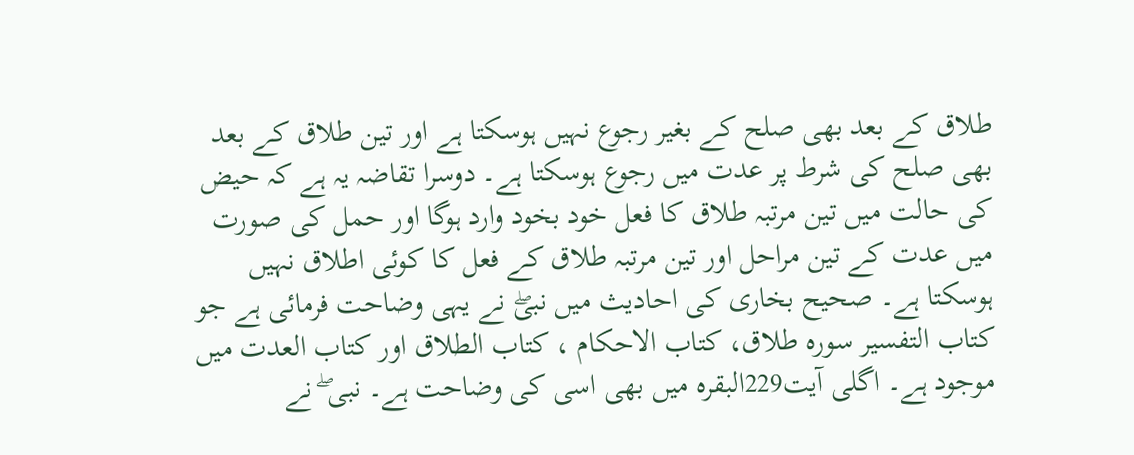طلاق کے بعد بھی صلح کے بغیر رجوع نہیں ہوسکتا ہے اور تین طلاق کے بعد بھی صلح کی شرط پر عدت میں رجوع ہوسکتا ہے۔ دوسرا تقاضہ یہ ہے کہ حیض کی حالت میں تین مرتبہ طلاق کا فعل خود بخود وارد ہوگا اور حمل کی صورت میں عدت کے تین مراحل اور تین مرتبہ طلاق کے فعل کا کوئی اطلاق نہیں ہوسکتا ہے۔ صحیح بخاری کی احادیث میں نبیۖ نے یہی وضاحت فرمائی ہے جو کتاب التفسیر سورہ طلاق، کتاب الاحکام ، کتاب الطلاق اور کتاب العدت میں موجود ہے۔ اگلی آیت229البقرہ میں بھی اسی کی وضاحت ہے۔ نبی ۖ نے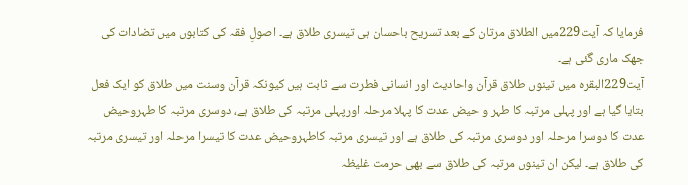فرمایا کہ آیت229میں الطلاق مرتان کے بعد تسریح باحسان ہی تیسری طلاق ہے۔ اصولِ فقہ کی کتابوں میں تضادات کی جھک ماری گئی ہے۔
آیت229البقرہ میں تینوں طلاق قرآن واحادیث اور انسانی فطرت سے ثابت ہیں کیونکہ قرآن وسنت میں طلاق کو ایک فعل بتایا گیا ہے اور پہلی مرتبہ کا طہر و حیض عدت کا پہلا مرحلہ اورپہلی مرتبہ کی طلاق ہے، دوسری مرتبہ کا طہروحیض عدت کا دوسرا مرحلہ اور دوسری مرتبہ کی طلاق ہے اور تیسری مرتبہ کاطہروحیض عدت کا تیسرا مرحلہ اور تیسری مرتبہ کی طلاق ہے۔ لیکن ان تینوں مرتبہ کی طلاق سے بھی حرمت غلیظہ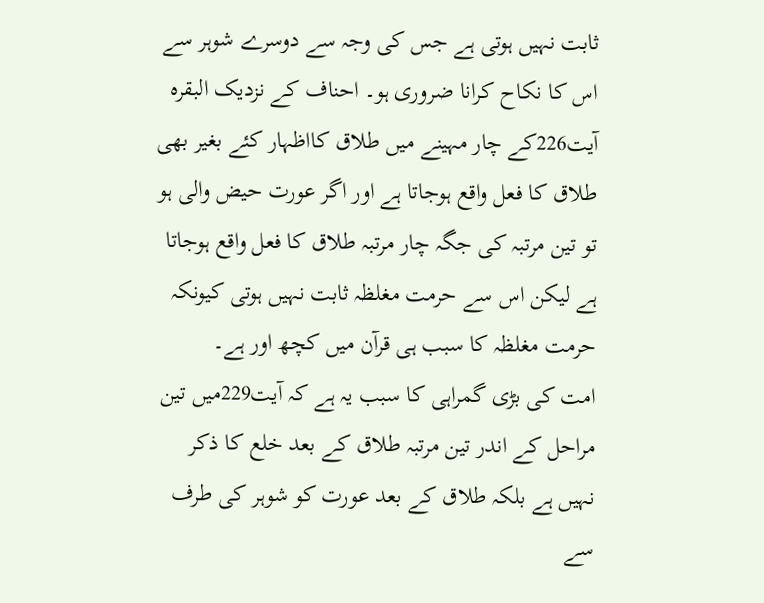ثابت نہیں ہوتی ہے جس کی وجہ سے دوسرے شوہر سے اس کا نکاح کرانا ضروری ہو۔ احناف کے نزدیک البقرہ آیت226کے چار مہینے میں طلاق کااظہار کئے بغیر بھی طلاق کا فعل واقع ہوجاتا ہے اور اگر عورت حیض والی ہو تو تین مرتبہ کی جگہ چار مرتبہ طلاق کا فعل واقع ہوجاتا ہے لیکن اس سے حرمت مغلظہ ثابت نہیں ہوتی کیونکہ حرمت مغلظہ کا سبب ہی قرآن میں کچھ اور ہے۔
امت کی بڑی گمراہی کا سبب یہ ہے کہ آیت229میں تین مراحل کے اندر تین مرتبہ طلاق کے بعد خلع کا ذکر نہیں ہے بلکہ طلاق کے بعد عورت کو شوہر کی طرف سے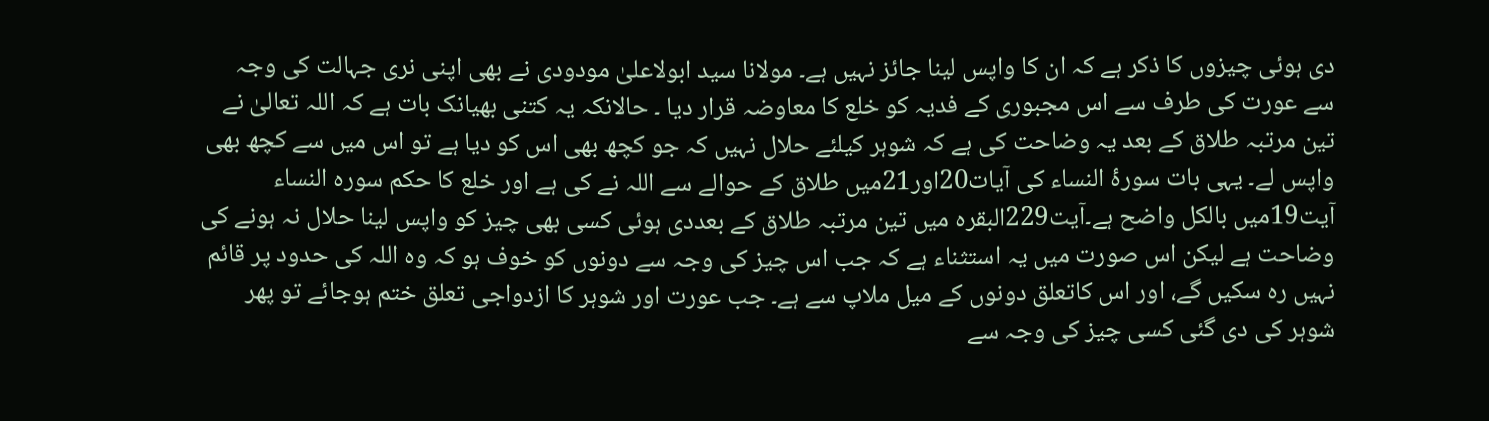دی ہوئی چیزوں کا ذکر ہے کہ ان کا واپس لینا جائز نہیں ہے۔ مولانا سید ابولاعلیٰ مودودی نے بھی اپنی نری جہالت کی وجہ سے عورت کی طرف سے اس مجبوری کے فدیہ کو خلع کا معاوضہ قرار دیا ۔ حالانکہ یہ کتنی بھیانک بات ہے کہ اللہ تعالیٰ نے تین مرتبہ طلاق کے بعد یہ وضاحت کی ہے کہ شوہر کیلئے حلال نہیں کہ جو کچھ بھی اس کو دیا ہے تو اس میں سے کچھ بھی واپس لے۔ یہی بات سورۂ النساء کی آیات20اور21میں طلاق کے حوالے سے اللہ نے کی ہے اور خلع کا حکم سورہ النساء آیت19میں بالکل واضح ہے۔آیت229البقرہ میں تین مرتبہ طلاق کے بعددی ہوئی کسی بھی چیز کو واپس لینا حلال نہ ہونے کی وضاحت ہے لیکن اس صورت میں یہ استثناء ہے کہ جب اس چیز کی وجہ سے دونوں کو خوف ہو کہ وہ اللہ کی حدود پر قائم نہیں رہ سکیں گے، اور اس کاتعلق دونوں کے میل ملاپ سے ہے۔ جب عورت اور شوہر کا ازدواجی تعلق ختم ہوجائے تو پھر شوہر کی دی گئی کسی چیز کی وجہ سے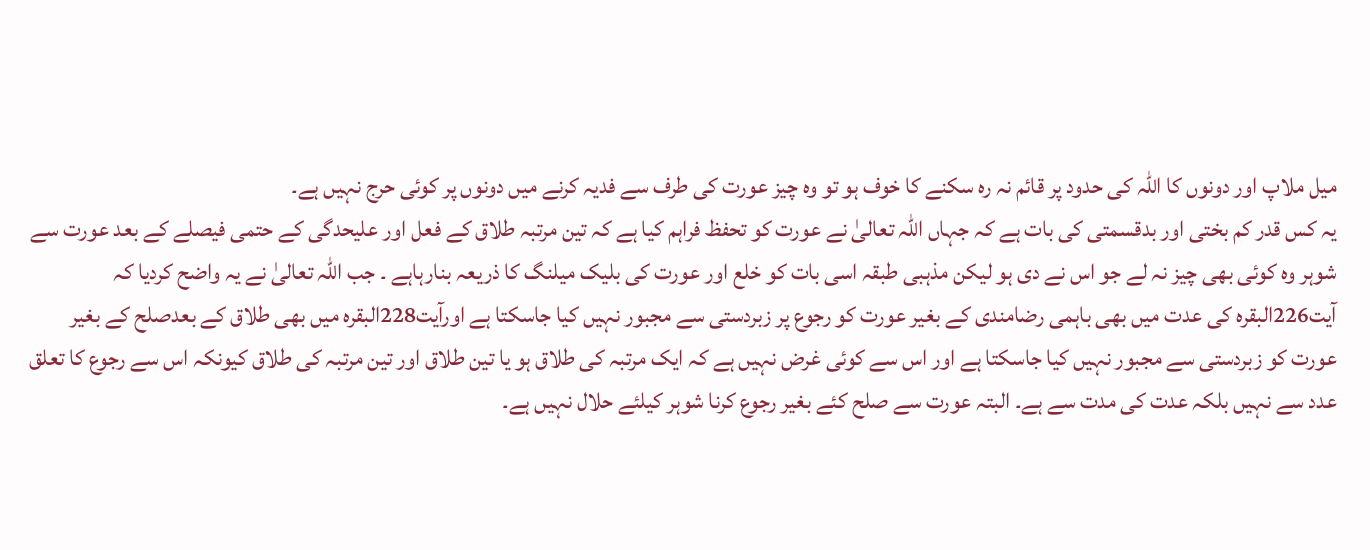میل ملاپ اور دونوں کا اللہ کی حدود پر قائم نہ رہ سکنے کا خوف ہو تو وہ چیز عورت کی طرف سے فدیہ کرنے میں دونوں پر کوئی حرج نہیں ہے۔
یہ کس قدر کم بختی اور بدقسمتی کی بات ہے کہ جہاں اللہ تعالیٰ نے عورت کو تحفظ فراہم کیا ہے کہ تین مرتبہ طلاق کے فعل اور علیحدگی کے حتمی فیصلے کے بعد عورت سے شوہر وہ کوئی بھی چیز نہ لے جو اس نے دی ہو لیکن مذہبی طبقہ اسی بات کو خلع اور عورت کی بلیک میلنگ کا ذریعہ بنارہاہے ۔ جب اللہ تعالیٰ نے یہ واضح کردیا کہ آیت226البقرہ کی عدت میں بھی باہمی رضامندی کے بغیر عورت کو رجوع پر زبردستی سے مجبور نہیں کیا جاسکتا ہے اورآیت228البقرہ میں بھی طلاق کے بعدصلح کے بغیر عورت کو زبردستی سے مجبور نہیں کیا جاسکتا ہے اور اس سے کوئی غرض نہیں ہے کہ ایک مرتبہ کی طلاق ہو یا تین طلاق اور تین مرتبہ کی طلاق کیونکہ اس سے رجوع کا تعلق عدد سے نہیں بلکہ عدت کی مدت سے ہے۔ البتہ عورت سے صلح کئے بغیر رجوع کرنا شوہر کیلئے حلال نہیں ہے۔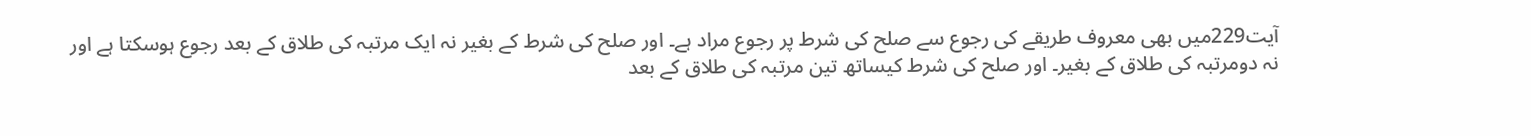آیت229میں بھی معروف طریقے کی رجوع سے صلح کی شرط پر رجوع مراد ہے۔ اور صلح کی شرط کے بغیر نہ ایک مرتبہ کی طلاق کے بعد رجوع ہوسکتا ہے اور نہ دومرتبہ کی طلاق کے بغیر۔ اور صلح کی شرط کیساتھ تین مرتبہ کی طلاق کے بعد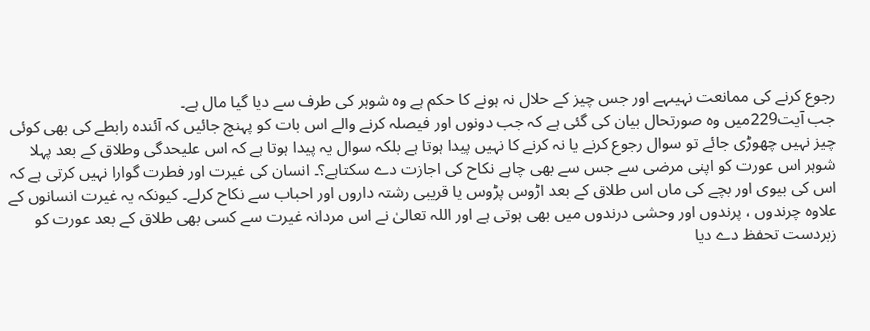رجوع کرنے کی ممانعت نہیںہے اور جس چیز کے حلال نہ ہونے کا حکم ہے وہ شوہر کی طرف سے دیا گیا مال ہے۔
جب آیت229میں وہ صورتحال بیان کی گئی ہے کہ جب دونوں اور فیصلہ کرنے والے اس بات کو پہنچ جائیں کہ آئندہ رابطے کی بھی کوئی چیز نہیں چھوڑی جائے تو سوال رجوع کرنے یا نہ کرنے کا نہیں پیدا ہوتا ہے بلکہ سوال یہ پیدا ہوتا ہے کہ اس علیحدگی وطلاق کے بعد پہلا شوہر اس عورت کو اپنی مرضی سے جس سے بھی چاہے نکاح کی اجازت دے سکتاہے؟۔ انسان کی غیرت اور فطرت گوارا نہیں کرتی ہے کہ اس کی بیوی اور بچے کی ماں اس طلاق کے بعد اڑوس پڑوس یا قریبی رشتہ داروں اور احباب سے نکاح کرلے۔ کیونکہ یہ غیرت انسانوں کے علاوہ چرندوں ، پرندوں اور وحشی درندوں میں بھی ہوتی ہے اور اللہ تعالیٰ نے اس مردانہ غیرت سے کسی بھی طلاق کے بعد عورت کو زبردست تحفظ دے دیا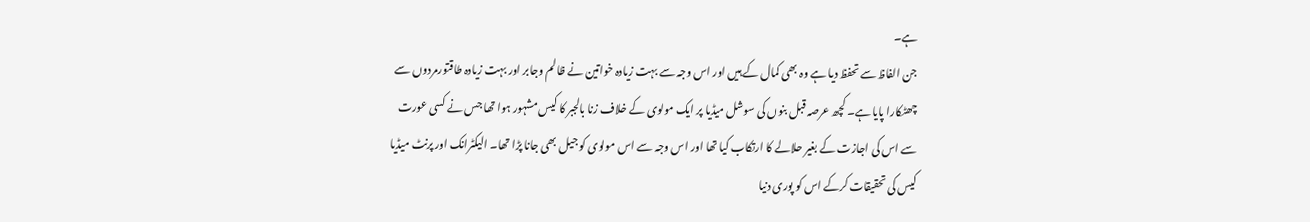ہے۔
جن الفاظ سے تحفظ دیا ہے وہ بھی کمال کے ہیں اور اس وجہ سے بہت زیادہ خواتین نے ظالم وجابر اور بہت زیادہ طاقتورمردوں سے چھٹکارا پایا ہے۔ کچھ عرصہ قبل بنوں کی سوشل میڈیا پر ایک مولوی کے خلاف زنا بالجبر کا کیس مشہور ہوا تھا جس نے کسی عورت سے اس کی اجازت کے بغیر حلالے کا ارتکاب کیا تھا اور اس وجہ سے اس مولوی کو جیل بھی جانا پڑا تھا۔ الیکٹرانک اور پرنٹ میڈیا کیس کی تحقیقات کرکے اس کو پوری دنیا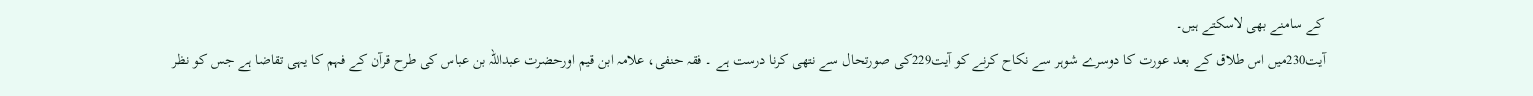کے سامنے بھی لاسکتے ہیں۔
آیت230میں اس طلاق کے بعد عورت کا دوسرے شوہر سے نکاح کرنے کو آیت229کی صورتحال سے نتھی کرنا درست ہے ۔ فقہ حنفی، علامہ ابن قیم اورحضرت عبداللہ بن عباس کی طرح قرآن کے فہم کا یہی تقاضا ہے جس کو نظر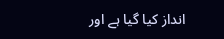انداز کیا گیا ہے اور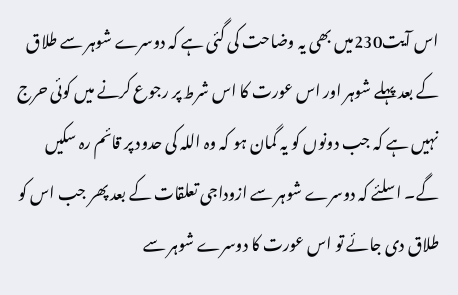اس آیت230میں بھی یہ وضاحت کی گئی ہے کہ دوسرے شوہر سے طلاق کے بعد پہلے شوہر اور اس عورت کا اس شرط پر رجوع کرنے میں کوئی حرج نہیں ہے کہ جب دونوں کو یہ گمان ہو کہ وہ اللہ کی حدود پر قائم رہ سکیں گے۔ اسلئے کہ دوسرے شوہر سے ازوداجی تعلقات کے بعد پھر جب اس کو طلاق دی جائے تو اس عورت کا دوسرے شوہر سے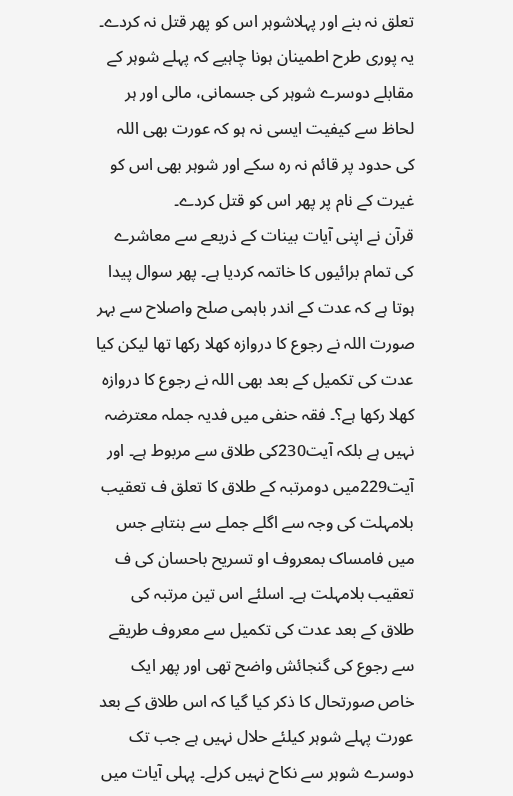تعلق نہ بنے اور پہلاشوہر اس کو پھر قتل نہ کردے۔ یہ پوری طرح اطمینان ہونا چاہیے کہ پہلے شوہر کے مقابلے دوسرے شوہر کی جسمانی، مالی اور ہر لحاظ سے کیفیت ایسی نہ ہو کہ عورت بھی اللہ کی حدود پر قائم نہ رہ سکے اور شوہر بھی اس کو غیرت کے نام پر پھر اس کو قتل کردے۔
قرآن نے اپنی آیات بینات کے ذریعے سے معاشرے کی تمام برائیوں کا خاتمہ کردیا ہے۔ پھر سوال پیدا ہوتا ہے کہ عدت کے اندر باہمی صلح واصلاح سے بہر صورت اللہ نے رجوع کا دروازہ کھلا رکھا تھا لیکن کیا عدت کی تکمیل کے بعد بھی اللہ نے رجوع کا دروازہ کھلا رکھا ہے؟۔ فقہ حنفی میں فدیہ جملہ معترضہ نہیں ہے بلکہ آیت230کی طلاق سے مربوط ہے۔ اور آیت229میں دومرتبہ کے طلاق کا تعلق ف تعقیب بلامہلت کی وجہ سے اگلے جملے سے بنتاہے جس میں فامساک بمعروف او تسریح باحسان کی ف تعقیب بلامہلت ہے۔ اسلئے اس تین مرتبہ کی طلاق کے بعد عدت کی تکمیل سے معروف طریقے سے رجوع کی گنجائش واضح تھی اور پھر ایک خاص صورتحال کا ذکر کیا گیا کہ اس طلاق کے بعد عورت پہلے شوہر کیلئے حلال نہیں ہے جب تک دوسرے شوہر سے نکاح نہیں کرلے۔ پہلی آیات میں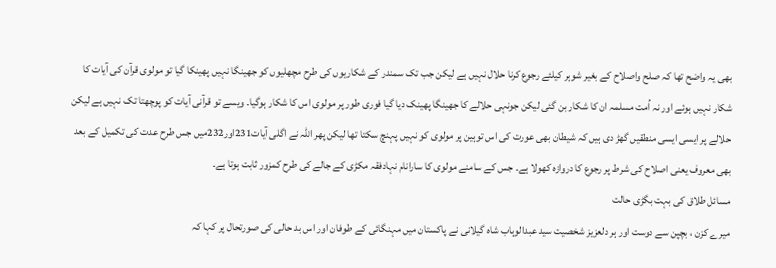بھی یہ واضح تھا کہ صلح واصلاح کے بغیر شوہر کیلئے رجوع کرنا حلال نہیں ہے لیکن جب تک سمندر کے شکاریوں کی طرح مچھلیوں کو جھینگا نہیں پھینکا گیا تو مولوی قرآن کی آیات کا شکار نہیں ہوئے اور نہ اُمت مسلمہ ان کا شکار بن گئی لیکن جونہی حلالے کا جھینگا پھینک دیا گیا فوری طور پر مولوی اس کا شکار ہوگیا۔ ویسے تو قرآنی آیات کو پوچھتا تک نہیں ہے لیکن حلالے پر ایسی ایسی منطقیں گھڑ دی ہیں کہ شیطان بھی عورت کی اس توہین پر مولوی کو نہیں پہنچ سکتا تھا لیکن پھر اللہ نے اگلی آیات231اور232میں جس طرح عدت کی تکمیل کے بعد بھی معروف یعنی اصلاح کی شرط پر رجوع کا دروازہ کھولا ہے۔ جس کے سامنے مولوی کا سارانام نہادفقہ مکڑی کے جالے کی طرح کمزور ثابت ہوتا ہے۔
مسائل طلاق کی بہت بگڑی حالت
میرے کزن ، بچپن سے دوست اور ہر دلعزیز شخصیت سید عبدالوہاب شاہ گیلانی نے پاکستان میں مہنگائی کے طوفان اور اس بد حالی کی صورتحال پر کہا کہ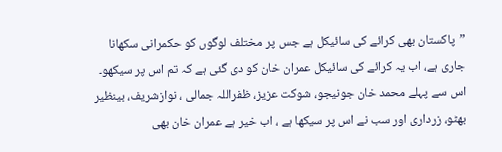”پاکستان بھی کرائے کی سائیکل ہے جس پر مختلف لوگوں کو حکمرانی سکھانا جاری ہے، اب یہ کرائے کی سائیکل عمران خان کو دی گئی ہے کہ تم اس پر سیکھو۔ اس سے پہلے محمد خان جونیجو، شوکت عزیز، ظفراللہ جمالی ، نوازشریف، بینظیر بھٹو، زرداری اور سب نے اس پر سیکھا ہے ، اب خیر ہے عمران خان بھی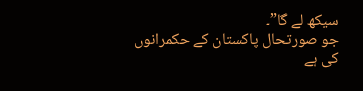سیکھ لے گا”۔
جو صورتحال پاکستان کے حکمرانوں کی ہے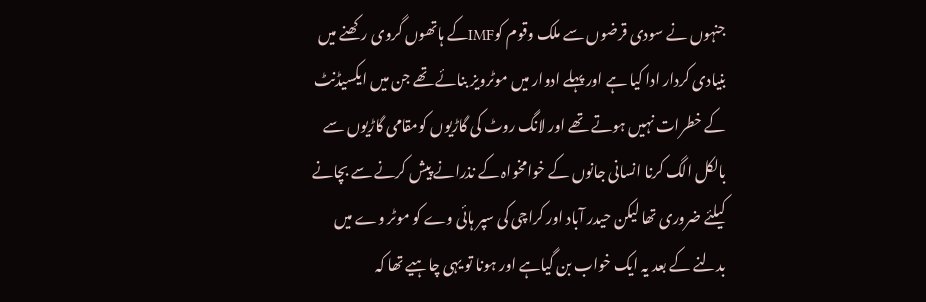جنہوں نے سودی قرضوں سے ملک وقوم کوIMFکے ہاتھوں گروی رکھنے میں بنیادی کردار ادا کیا ہے اور پہلے ادوار میں موٹرویز بنائے تھے جن میں ایکسیڈنٹ کے خطرات نہیں ہوتے تھے اور لانگ روٹ کی گاڑیوں کومقامی گاڑیوں سے بالکل الگ کرنا انسانی جانوں کے خوامخواہ کے نذرانے پیش کرنے سے بچانے کیلئے ضروری تھا لیکن حیدر آباد اور کراچی کی سپر ہائی وے کو موٹر وے میں بدلنے کے بعد یہ ایک خواب بن گیاہے اور ہونا تو یہی چاہیے تھا کہ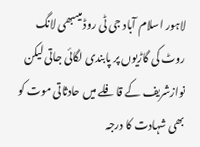لاہور اسلام آباد جی ٹی روڈ میںبھی لانگ روٹ کی گاڑیوں پر پابندی لگائی جاتی لیکن نوازشریف کے قافلے میں حادثاتی موت کو بھی شہادت کا درجہ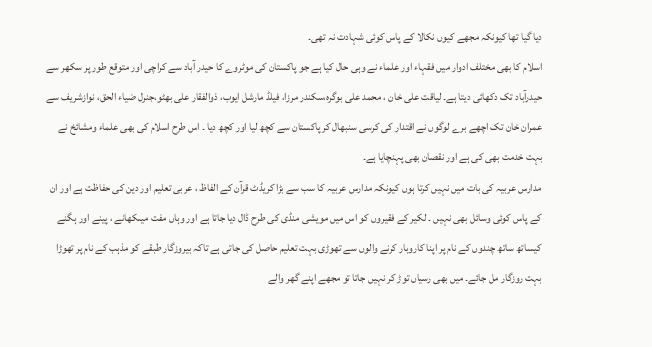دیا گیا تھا کیونکہ مجھے کیوں نکالا کے پاس کوئی شہادت نہ تھی۔
اسلام کا بھی مختلف ادوار میں فقہاء اور علماء نے وہی حال کیا ہے جو پاکستان کی موٹروے کا حیدر آباد سے کراچی اور متوقع طور پر سکھر سے حیدرآباد تک دکھائی دیتا ہے۔ لیاقت علی خان ، محمد علی بوگرہ،سکندر مرزا، فیلڈ مارشل ایوب، ذوالفقار علی بھٹو،جنرل ضیاء الحق، نوازشریف سے عمران خان تک اچھے برے لوگوں نے اقتدار کی کرسی سنبھال کر پاکستان سے کچھ لیا اور کچھ دیا ۔ اس طرح اسلام کی بھی علماء ومشائخ نے بہت خدمت بھی کی ہے اور نقصان بھی پہنچایا ہے۔
مدارس عربیہ کی بات میں نہیں کرتا ہوں کیونکہ مدارس عربیہ کا سب سے بڑا کریڈٹ قرآن کے الفاظ ، عربی تعلیم اور دین کی حفاظت ہے اور ان کے پاس کوئی وسائل بھی نہیں ۔ لکیر کے فقیروں کو اس میں مویشی منڈی کی طرح ڈال دیا جاتا ہے اور وہاں مفت میںکھانے ، پینے اور ہگنے کیساتھ ساتھ چندوں کے نام پر اپنا کاروبار کرنے والوں سے تھوڑی بہت تعلیم حاصل کی جاتی ہے تاکہ بیروزگار طبقے کو مذہب کے نام پر تھوڑا بہت روزگار مل جائے۔ میں بھی رسیاں توڑ کر نہیں جاتا تو مجھے اپنے گھر والے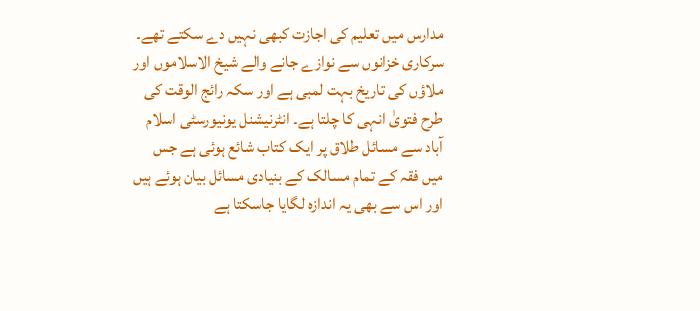مدارس میں تعلیم کی اجازت کبھی نہیں دے سکتے تھے۔
سرکاری خزانوں سے نوازے جانے والے شیخ الاسلاموں اور ملاؤں کی تاریخ بہت لمبی ہے اور سکہ رائج الوقت کی طرح فتویٰ انہی کا چلتا ہے۔ انٹرنیشنل یونیورسٹی اسلام آباد سے مسائل طلاق پر ایک کتاب شائع ہوئی ہے جس میں فقہ کے تمام مسالک کے بنیادی مسائل بیان ہوئے ہیں اور اس سے بھی یہ اندازہ لگایا جاسکتا ہے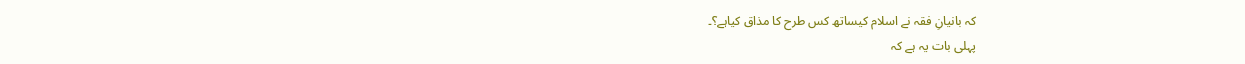کہ بانیانِ فقہ نے اسلام کیساتھ کس طرح کا مذاق کیاہے؟۔
پہلی بات یہ ہے کہ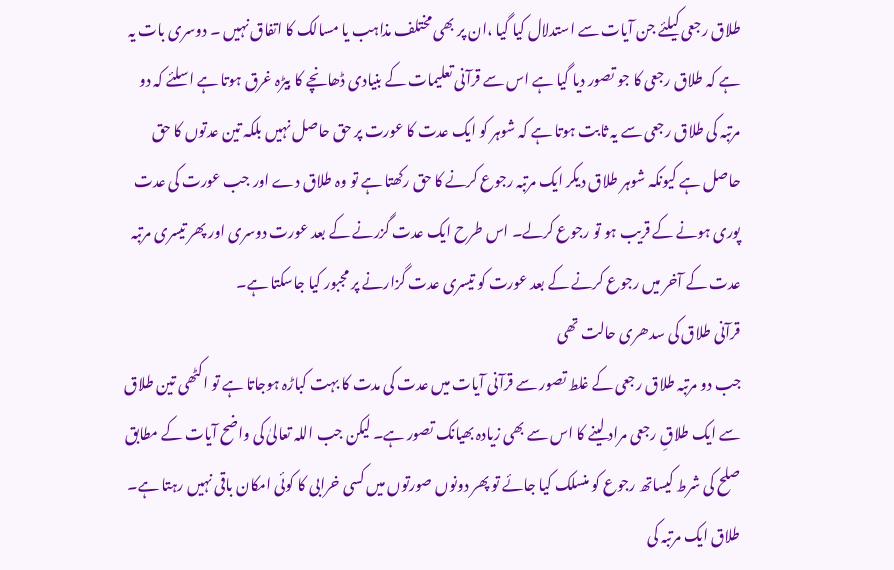طلاق رجعی کیلئے جن آیات سے استدلال کیا گیا ،ان پر بھی مختلف مذاہب یا مسالک کا اتفاق نہیں ۔ دوسری بات یہ ہے کہ طلاق رجعی کا جو تصور دیا گیا ہے اس سے قرآنی تعلیمات کے بنیادی ڈھانچے کا بیڑہ غرق ہوتا ہے اسلئے کہ دو مرتبہ کی طلاق رجعی سے یہ ثابت ہوتا ہے کہ شوہر کو ایک عدت کا عورت پر حق حاصل نہیں بلکہ تین عدتوں کا حق حاصل ہے کیونکہ شوہر طلاق دیکر ایک مرتبہ رجوع کرنے کا حق رکھتا ہے تو وہ طلاق دے اور جب عورت کی عدت پوری ہونے کے قریب ہو تو رجوع کرلے۔ اس طرح ایک عدت گزرنے کے بعد عورت دوسری اور پھر تیسری مرتبہ عدت کے آخر میں رجوع کرنے کے بعد عورت کو تیسری عدت گزارنے پر مجبور کیا جاسکتا ہے۔
قرآنی طلاق کی سدھری حالت تھی
جب دو مرتبہ طلاق رجعی کے غلط تصور سے قرآنی آیات میں عدت کی مدت کا بہت کباڑہ ہوجاتا ہے تو اکٹھی تین طلاق سے ایک طلاقِ رجعی مراد لینے کا اس سے بھی زیادہ بھیانک تصور ہے۔ لیکن جب اللہ تعالیٰ کی واضح آیات کے مطابق صلح کی شرط کیساتھ رجوع کو منسلک کیا جائے تو پھر دونوں صورتوں میں کسی خرابی کا کوئی امکان باقی نہیں رہتا ہے۔ طلاق ایک مرتبہ کی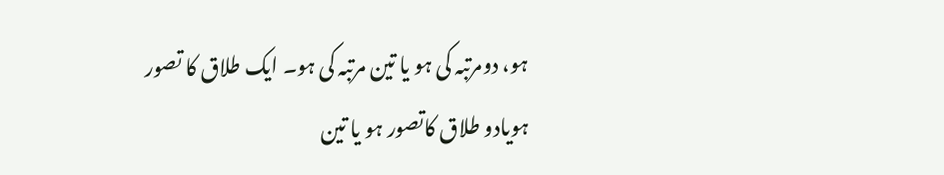ہو، دومرتبہ کی ہو یا تین مرتبہ کی ہو۔ ایک طلاق کا تصور ہویادو طلاق کاتصور ہو یا تین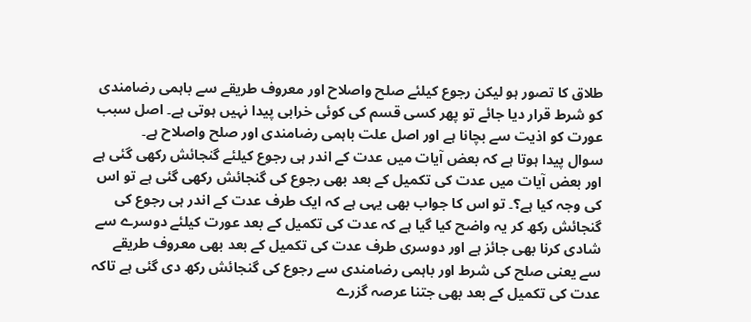طلاق کا تصور ہو لیکن رجوع کیلئے صلح واصلاح اور معروف طریقے سے باہمی رضامندی کو شرط قرار دیا جائے تو پھر کسی قسم کی کوئی خرابی پیدا نہیں ہوتی ہے۔ اصل سبب عورت کو اذیت سے بچانا ہے اور اصل علت باہمی رضامندی اور صلح واصلاح ہے۔
سوال پیدا ہوتا ہے کہ بعض آیات میں عدت کے اندر ہی رجوع کیلئے گنجائش رکھی گئی ہے اور بعض آیات میں عدت کی تکمیل کے بعد بھی رجوع کی گنجائش رکھی گئی ہے تو اس کی وجہ کیا ہے؟۔ تو اس کا جواب بھی یہی ہے کہ ایک طرف عدت کے اندر ہی رجوع کی گنجائش رکھ کر یہ واضح کیا گیا ہے کہ عدت کی تکمیل کے بعد عورت کیلئے دوسرے سے شادی کرنا بھی جائز ہے اور دوسری طرف عدت کی تکمیل کے بعد بھی معروف طریقے سے یعنی صلح کی شرط اور باہمی رضامندی سے رجوع کی گنجائش رکھ دی گئی ہے تاکہ عدت کی تکمیل کے بعد بھی جتنا عرصہ گزرے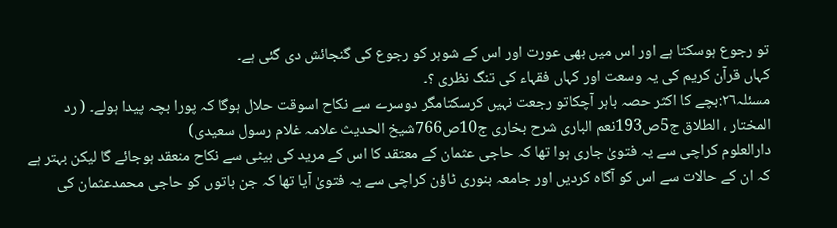تو رجوع ہوسکتا ہے اور اس میں بھی عورت اور اس کے شوہر کو رجوع کی گنجائش دی گئی ہے۔
کہاں قرآن کریم کی یہ وسعت اور کہاں فقہاء کی تنگ نظری ؟۔
مسئلہ٢٦:بچے کا اکثر حصہ باہر آچکاتو رجعت نہیں کرسکتامگر دوسرے سے نکاح اسوقت حلال ہوگا کہ پورا بچہ پیدا ہولے۔ ( رد المختار ، الطلاق ج5ص193نعم الباری شرح بخاری ج10ص766شیخ الحدیث علامہ غلام رسول سعیدی)
دارالعلوم کراچی سے یہ فتویٰ جاری ہوا تھا کہ حاجی عثمان کے معتقد کا اس کے مرید کی بیٹی سے نکاح منعقد ہوجائے گا لیکن بہتر ہے کہ ان کے حالات سے اس کو آگاہ کردیں اور جامعہ بنوری ٹاؤن کراچی سے یہ فتویٰ آیا تھا کہ جن باتوں کو حاجی محمدعثمان کی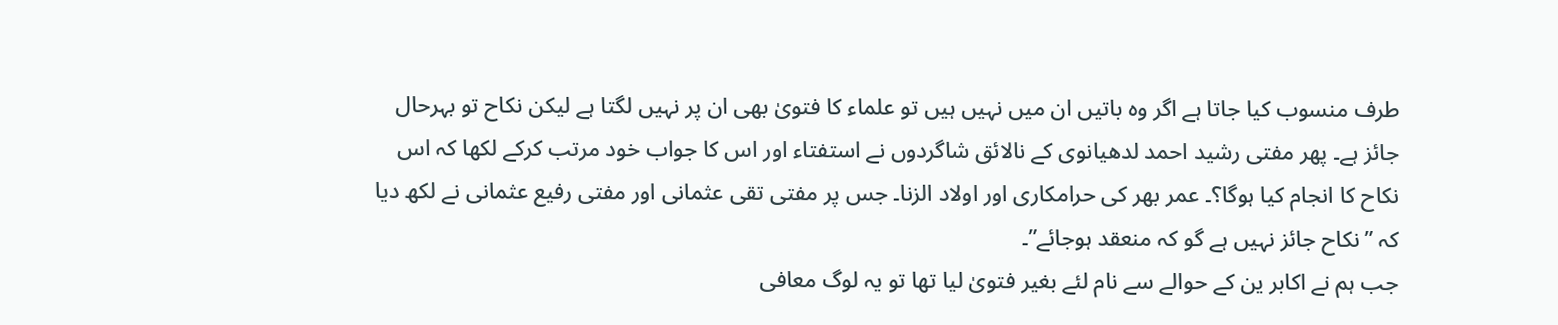طرف منسوب کیا جاتا ہے اگر وہ باتیں ان میں نہیں ہیں تو علماء کا فتویٰ بھی ان پر نہیں لگتا ہے لیکن نکاح تو بہرحال جائز ہے۔ پھر مفتی رشید احمد لدھیانوی کے نالائق شاگردوں نے استفتاء اور اس کا جواب خود مرتب کرکے لکھا کہ اس نکاح کا انجام کیا ہوگا؟۔ عمر بھر کی حرامکاری اور اولاد الزنا۔ جس پر مفتی تقی عثمانی اور مفتی رفیع عثمانی نے لکھ دیا کہ ”نکاح جائز نہیں ہے گو کہ منعقد ہوجائے”۔
جب ہم نے اکابر ین کے حوالے سے نام لئے بغیر فتویٰ لیا تھا تو یہ لوگ معافی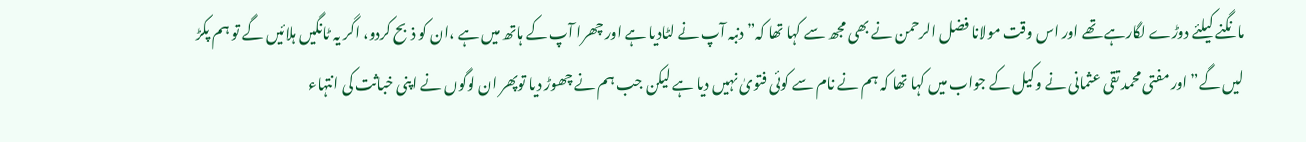مانگنے کیلئے دوڑے لگارہے تھے اور اس وقت مولانا فضل الرحمن نے بھی مجھ سے کہا تھا کہ” دنبہ آپ نے لٹادیا ہے اور چھرا آپ کے ہاتھ میں ہے ،ان کو ذبح کردو، اگر یہ ٹانگیں ہلائیں گے تو ہم پکڑ لیں گے” اور مفتی محمد تقی عثمانی نے وکیل کے جواب میں کہا تھا کہ ہم نے نام سے کوئی فتویٰ نہیں دیا ہے لیکن جب ہم نے چھوڑ دیا توپھر ان لوگوں نے اپنی خباثت کی انتہاء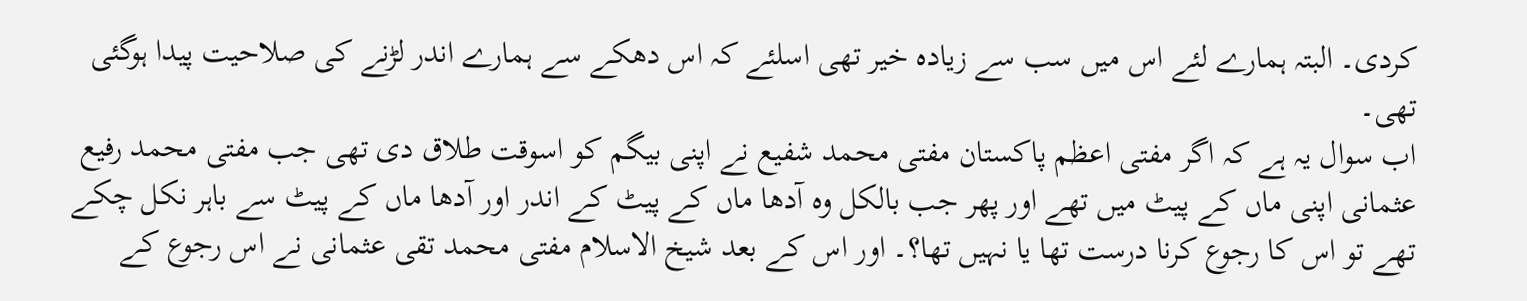کردی۔ البتہ ہمارے لئے اس میں سب سے زیادہ خیر تھی اسلئے کہ اس دھکے سے ہمارے اندر لڑنے کی صلاحیت پیدا ہوگئی تھی۔
اب سوال یہ ہے کہ اگر مفتی اعظم پاکستان مفتی محمد شفیع نے اپنی بیگم کو اسوقت طلاق دی تھی جب مفتی محمد رفیع عثمانی اپنی ماں کے پیٹ میں تھے اور پھر جب بالکل وہ آدھا ماں کے پیٹ کے اندر اور آدھا ماں کے پیٹ سے باہر نکل چکے تھے تو اس کا رجوع کرنا درست تھا یا نہیں تھا؟۔ اور اس کے بعد شیخ الاسلام مفتی محمد تقی عثمانی نے اس رجوع کے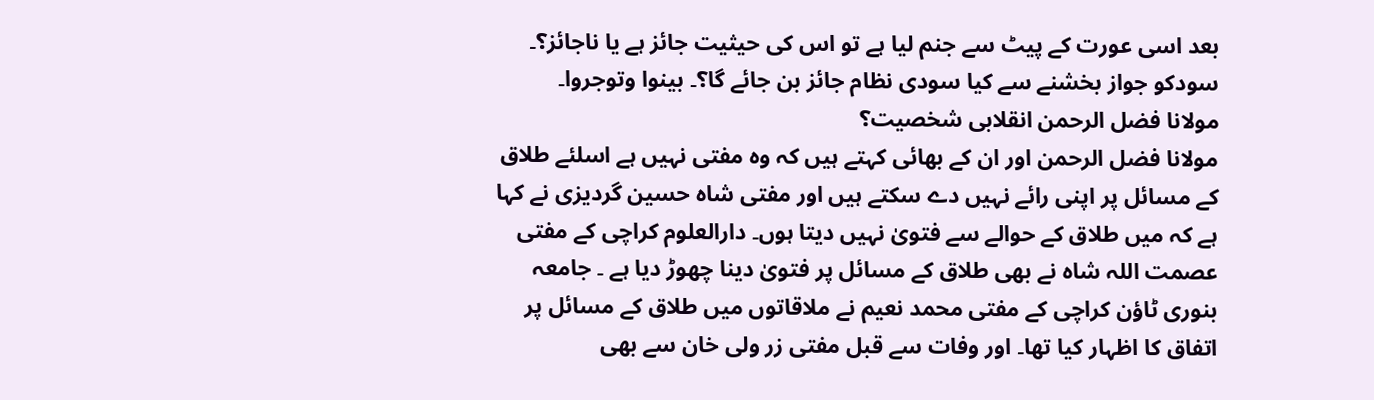بعد اسی عورت کے پیٹ سے جنم لیا ہے تو اس کی حیثیت جائز ہے یا ناجائز؟۔ سودکو جواز بخشنے سے کیا سودی نظام جائز بن جائے گا؟۔ بینوا وتوجروا۔
مولانا فضل الرحمن انقلابی شخصیت؟
مولانا فضل الرحمن اور ان کے بھائی کہتے ہیں کہ وہ مفتی نہیں ہے اسلئے طلاق کے مسائل پر اپنی رائے نہیں دے سکتے ہیں اور مفتی شاہ حسین گردیزی نے کہا ہے کہ میں طلاق کے حوالے سے فتویٰ نہیں دیتا ہوں۔ دارالعلوم کراچی کے مفتی عصمت اللہ شاہ نے بھی طلاق کے مسائل پر فتویٰ دینا چھوڑ دیا ہے ۔ جامعہ بنوری ٹاؤن کراچی کے مفتی محمد نعیم نے ملاقاتوں میں طلاق کے مسائل پر اتفاق کا اظہار کیا تھا۔ اور وفات سے قبل مفتی زر ولی خان سے بھی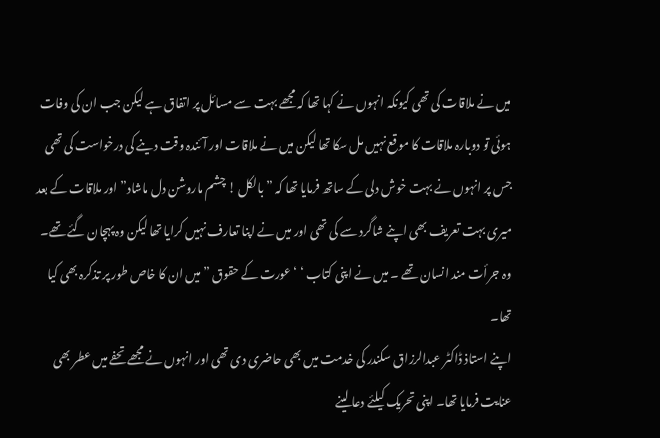میں نے ملاقات کی تھی کیونکہ انہوں نے کہا تھا کہ مجھے بہت سے مسائل پر اتفاق ہے لیکن جب ان کی وفات ہوئی تو دوبارہ ملاقات کا موقع نہیں مل سکا تھا لیکن میں نے ملاقات اور آئندہ وقت دینے کی درخواست کی تھی جس پر انہوں نے بہت خوش دلی کے ساتھ فرمایا تھا کہ ” بالکل ! چشم ماروشن دل ماشاد” اور ملاقات کے بعد میری بہت تعریف بھی اپنے شاگرد سے کی تھی اور میں نے اپنا تعارف نہیں کرایا تھا لیکن وہ پہچان گئے تھے۔ وہ جرأت مند انسان تھے ۔ میں نے اپنی کتاب ‘ ‘ عورت کے حقوق ” میں ان کا خاص طور پر تذکرہ بھی کیا تھا۔
اپنے استاذ ڈاکٹر عبدالرزاق سکندر کی خدمت میں بھی حاضری دی تھی اور انہوں نے مجھے تحفے میں عطر بھی عنایت فرمایا تھا۔ اپنی تحریک کیلئے دعا لینے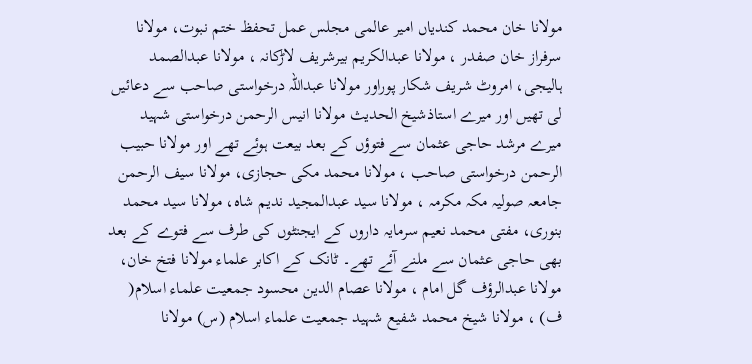مولانا خان محمد کندیاں امیر عالمی مجلس عمل تحفظ ختم نبوت، مولانا سرفراز خان صفدر ، مولانا عبدالکریم بیرشریف لاڑکانہ ، مولانا عبدالصمد ہالیجی، امروٹ شریف شکار پوراور مولانا عبداللہ درخواستی صاحب سے دعائیں لی تھیں اور میرے استاذشیخ الحدیث مولانا انیس الرحمن درخواستی شہید میرے مرشد حاجی عثمان سے فتوؤں کے بعد بیعت ہوئے تھے اور مولانا حبیب الرحمن درخواستی صاحب ، مولانا محمد مکی حجازی، مولانا سیف الرحمن جامعہ صولیہ مکہ مکرمہ ، مولانا سید عبدالمجید ندیم شاہ، مولانا سید محمد بنوری، مفتی محمد نعیم سرمایہ داروں کے ایجنٹوں کی طرف سے فتوے کے بعد بھی حاجی عثمان سے ملنے آئے تھے۔ ٹانک کے اکابر علماء مولانا فتخ خان، مولانا عبدالرؤف گل امام ، مولانا عصام الدین محسود جمعیت علماء اسلام( ف) ، مولانا شیخ محمد شفیع شہید جمعیت علماء اسلام (س) مولانا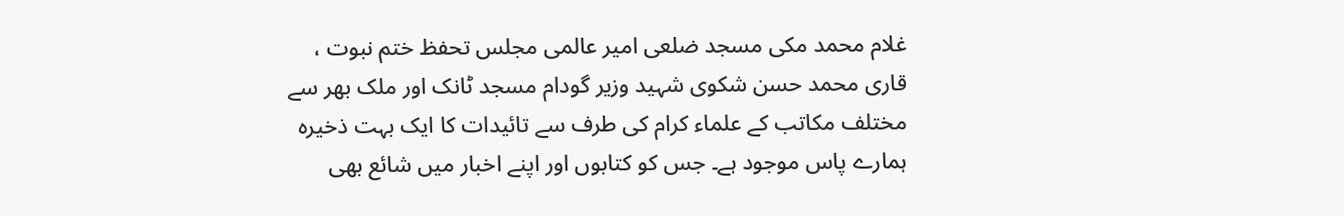غلام محمد مکی مسجد ضلعی امیر عالمی مجلس تحفظ ختم نبوت ، قاری محمد حسن شکوی شہید وزیر گودام مسجد ٹانک اور ملک بھر سے مختلف مکاتب کے علماء کرام کی طرف سے تائیدات کا ایک بہت ذخیرہ ہمارے پاس موجود ہے۔ جس کو کتابوں اور اپنے اخبار میں شائع بھی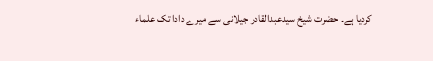کردیا ہے۔ حضرت شیخ سیدعبدالقادر جیلانی سے میرے دادا تک علماء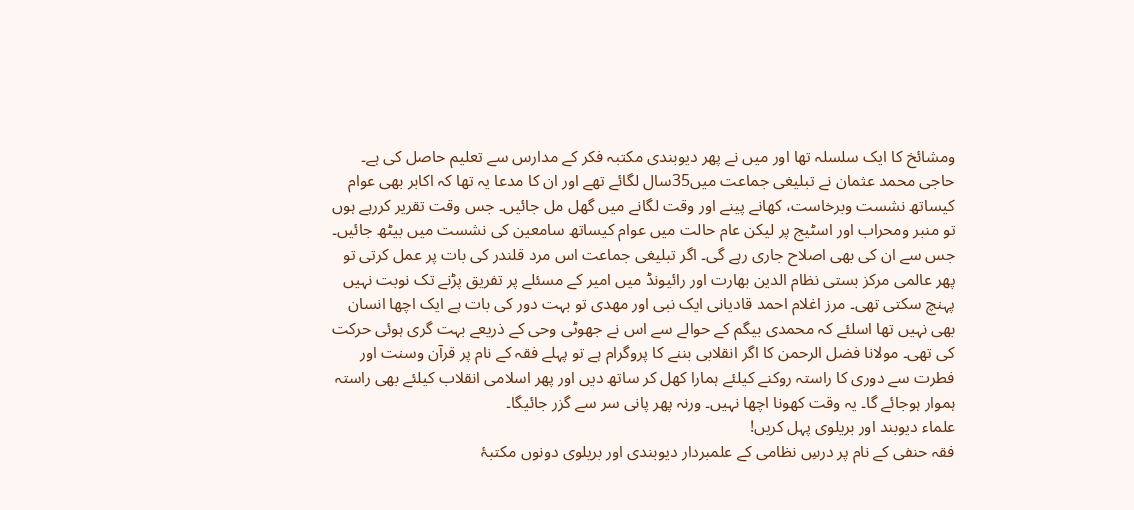ومشائخ کا ایک سلسلہ تھا اور میں نے پھر دیوبندی مکتبہ فکر کے مدارس سے تعلیم حاصل کی ہے۔
حاجی محمد عثمان نے تبلیغی جماعت میں35سال لگائے تھے اور ان کا مدعا یہ تھا کہ اکابر بھی عوام کیساتھ نشست وبرخاست، کھانے پینے اور وقت لگانے میں گھل مل جائیں۔ جس وقت تقریر کررہے ہوں تو منبر ومحراب اور اسٹیج پر لیکن عام حالت میں عوام کیساتھ سامعین کی نشست میں بیٹھ جائیں۔ جس سے ان کی بھی اصلاح جاری رہے گی۔ اگر تبلیغی جماعت اس مرد قلندر کی بات پر عمل کرتی تو پھر عالمی مرکز بستی نظام الدین بھارت اور رائیونڈ میں امیر کے مسئلے پر تفریق پڑنے تک نوبت نہیں پہنچ سکتی تھی۔ مرز اغلام احمد قادیانی ایک نبی اور مھدی تو بہت دور کی بات ہے ایک اچھا انسان بھی نہیں تھا اسلئے کہ محمدی بیگم کے حوالے سے اس نے جھوٹی وحی کے ذریعے بہت گری ہوئی حرکت کی تھی۔ مولانا فضل الرحمن کا اگر انقلابی بننے کا پروگرام ہے تو پہلے فقہ کے نام پر قرآن وسنت اور فطرت سے دوری کا راستہ روکنے کیلئے ہمارا کھل کر ساتھ دیں اور پھر اسلامی انقلاب کیلئے بھی راستہ ہموار ہوجائے گا۔ یہ وقت کھونا اچھا نہیں۔ ورنہ پھر پانی سر سے گزر جائیگا۔
علماء دیوبند اور بریلوی پہل کریں!
فقہ حنفی کے نام پر درسِ نظامی کے علمبردار دیوبندی اور بریلوی دونوں مکتبۂ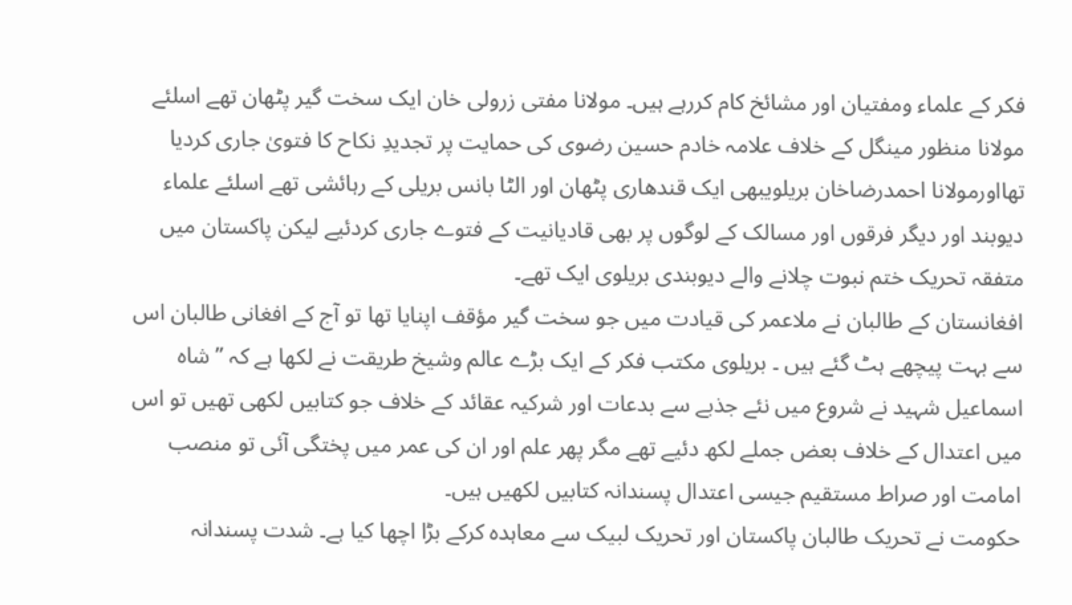فکر کے علماء ومفتیان اور مشائخ کام کررہے ہیں۔ مولانا مفتی زرولی خان ایک سخت گیر پٹھان تھے اسلئے مولانا منظور مینگل کے خلاف علامہ خادم حسین رضوی کی حمایت پر تجدیدِ نکاح کا فتویٰ جاری کردیا تھااورمولانا احمدرضاخان بریلویبھی ایک قندھاری پٹھان اور الٹا بانس بریلی کے رہائشی تھے اسلئے علماء دیوبند اور دیگر فرقوں اور مسالک کے لوگوں پر بھی قادیانیت کے فتوے جاری کردئیے لیکن پاکستان میں متفقہ تحریک ختم نبوت چلانے والے دیوبندی بریلوی ایک تھے۔
افغانستان کے طالبان نے ملاعمر کی قیادت میں جو سخت گیر مؤقف اپنایا تھا تو آج کے افغانی طالبان اس سے بہت پیچھے ہٹ گئے ہیں ۔ بریلوی مکتب فکر کے ایک بڑے عالم وشیخ طریقت نے لکھا ہے کہ ” شاہ اسماعیل شہید نے شروع میں نئے جذبے سے بدعات اور شرکیہ عقائد کے خلاف جو کتابیں لکھی تھیں تو اس میں اعتدال کے خلاف بعض جملے لکھ دئیے تھے مگر پھر علم اور ان کی عمر میں پختگی آئی تو منصب امامت اور صراط مستقیم جیسی اعتدال پسندانہ کتابیں لکھیں ہیں۔
حکومت نے تحریک طالبان پاکستان اور تحریک لبیک سے معاہدہ کرکے بڑا اچھا کیا ہے۔ شدت پسندانہ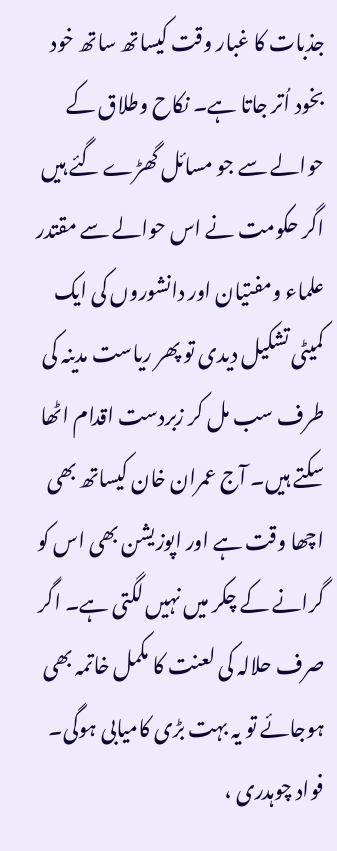جذبات کا غبار وقت کیساتھ ساتھ خود بخود اُتر جاتا ہے۔ نکاح وطلاق کے حوالے سے جو مسائل گھڑے گئے ہیں اگر حکومت نے اس حوالے سے مقتدر علماء ومفتیان اور دانشوروں کی ایک کمیٹی تشکیل دیدی تو پھر ریاست مدینہ کی طرف سب مل کر زبردست اقدام اٹھا سکتے ہیں۔ آج عمران خان کیساتھ بھی اچھا وقت ہے اور اپوزیشن بھی اس کو گرانے کے چکر میں نہیں لگتی ہے۔ اگر صرف حلالہ کی لعنت کا مکمل خاتمہ بھی ہوجائے تو یہ بہت بڑی کامیابی ہوگی۔ فواد چوہدری ،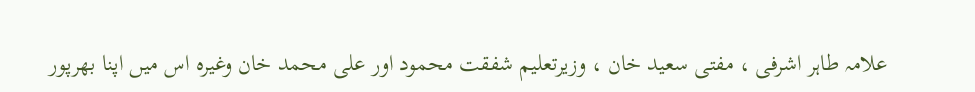علامہ طاہر اشرفی ، مفتی سعید خان ، وزیرتعلیم شفقت محمود اور علی محمد خان وغیرہ اس میں اپنا بھرپور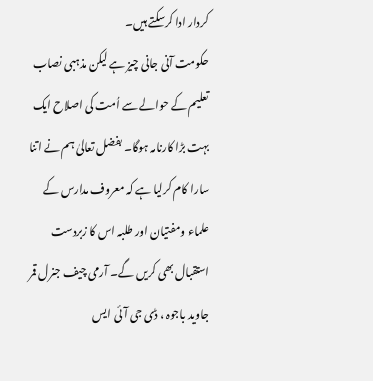کردار ادا کرسکتے ہیں۔
حکومت آنی جانی چیز ہے لیکن مذہبی نصاب تعلیم کے حوالے سے اُمت کی اصلاح ایک بہت بڑا کارنامہ ہوگا۔ بفضل تعالیٰ ہم نے اتنا سارا کام کرلیا ہے کہ معروف مدارس کے علماء ومفتیان اور طلبہ اس کا زبردست استقبال بھی کریں گے۔ آرمی چیف جنرل قمر جاوید باجوہ ، ڈی جی آئی ایس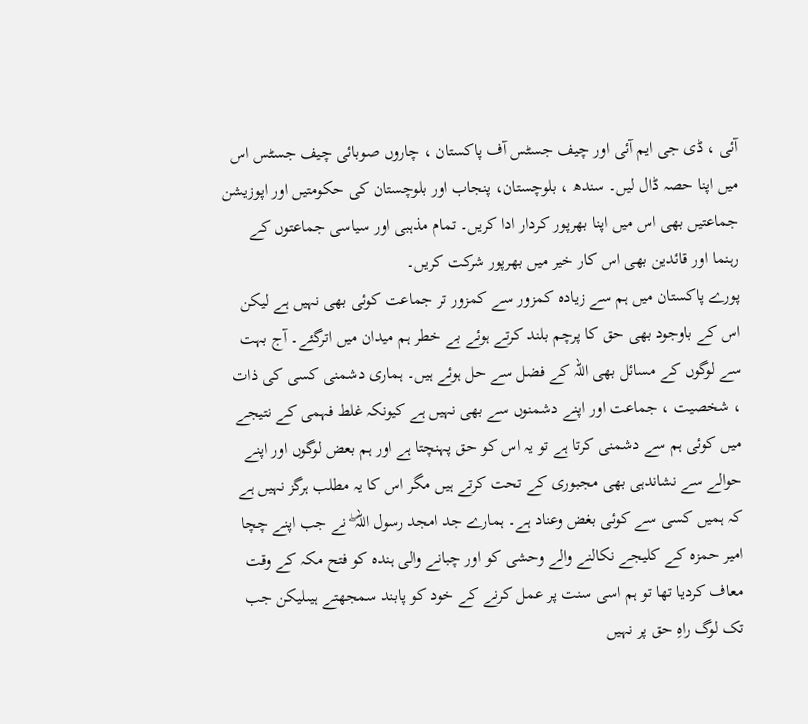آئی ، ڈی جی ایم آئی اور چیف جسٹس آف پاکستان ، چاروں صوبائی چیف جسٹس اس میں اپنا حصہ ڈال لیں۔ سندھ ، بلوچستان، پنجاب اور بلوچستان کی حکومتیں اور اپوزیشن جماعتیں بھی اس میں اپنا بھرپور کردار ادا کریں۔ تمام مذہبی اور سیاسی جماعتوں کے رہنما اور قائدین بھی اس کار خیر میں بھرپور شرکت کریں۔
پورے پاکستان میں ہم سے زیادہ کمزور سے کمزور تر جماعت کوئی بھی نہیں ہے لیکن اس کے باوجود بھی حق کا پرچم بلند کرتے ہوئے بے خطر ہم میدان میں اترگئے۔ آج بہت سے لوگوں کے مسائل بھی اللہ کے فضل سے حل ہوئے ہیں۔ ہماری دشمنی کسی کی ذات ، شخصیت ، جماعت اور اپنے دشمنوں سے بھی نہیں ہے کیونکہ غلط فہمی کے نتیجے میں کوئی ہم سے دشمنی کرتا ہے تو یہ اس کو حق پہنچتا ہے اور ہم بعض لوگوں اور اپنے حوالے سے نشاندہی بھی مجبوری کے تحت کرتے ہیں مگر اس کا یہ مطلب ہرگز نہیں ہے کہ ہمیں کسی سے کوئی بغض وعناد ہے۔ ہمارے جد امجد رسول اللہ ۖ نے جب اپنے چچا امیر حمزہ کے کلیجے نکالنے والے وحشی کو اور چبانے والی ہندہ کو فتح مکہ کے وقت معاف کردیا تھا تو ہم اسی سنت پر عمل کرنے کے خود کو پابند سمجھتے ہیںلیکن جب تک لوگ راہِ حق پر نہیں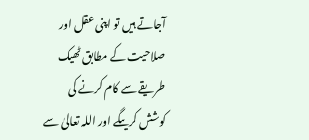آجاتے ہیں تو اپنی عقل اور صلاحیت کے مطابق ٹھیک طریقے سے کام کرنے کی کوشش کریںگے اور اللہ تعالیٰ سے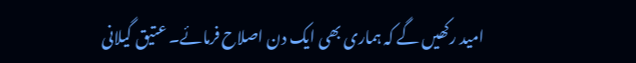امید رکھیں گے کہ ہماری بھی ایک دن اصلاح فرمائے۔ عتیق گیلانی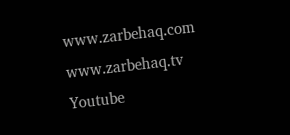www.zarbehaq.com
www.zarbehaq.tv
Youtube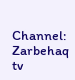Channel: Zarbehaq tv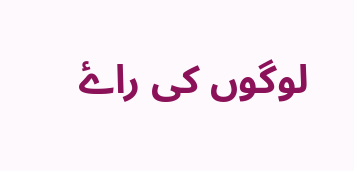لوگوں کی راۓ